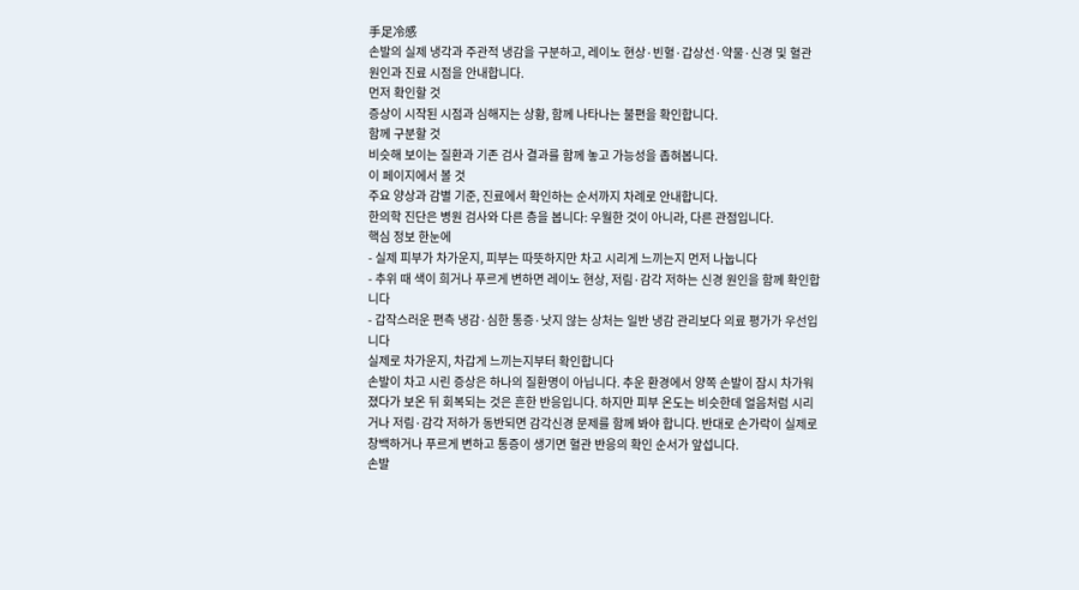手足冷感
손발의 실제 냉각과 주관적 냉감을 구분하고, 레이노 현상·빈혈·갑상선·약물·신경 및 혈관 원인과 진료 시점을 안내합니다.
먼저 확인할 것
증상이 시작된 시점과 심해지는 상황, 함께 나타나는 불편을 확인합니다.
함께 구분할 것
비슷해 보이는 질환과 기존 검사 결과를 함께 놓고 가능성을 좁혀봅니다.
이 페이지에서 볼 것
주요 양상과 감별 기준, 진료에서 확인하는 순서까지 차례로 안내합니다.
한의학 진단은 병원 검사와 다른 층을 봅니다: 우월한 것이 아니라, 다른 관점입니다.
핵심 정보 한눈에
- 실제 피부가 차가운지, 피부는 따뜻하지만 차고 시리게 느끼는지 먼저 나눕니다
- 추위 때 색이 희거나 푸르게 변하면 레이노 현상, 저림·감각 저하는 신경 원인을 함께 확인합니다
- 갑작스러운 편측 냉감·심한 통증·낫지 않는 상처는 일반 냉감 관리보다 의료 평가가 우선입니다
실제로 차가운지, 차갑게 느끼는지부터 확인합니다
손발이 차고 시린 증상은 하나의 질환명이 아닙니다. 추운 환경에서 양쪽 손발이 잠시 차가워졌다가 보온 뒤 회복되는 것은 흔한 반응입니다. 하지만 피부 온도는 비슷한데 얼음처럼 시리거나 저림·감각 저하가 동반되면 감각신경 문제를 함께 봐야 합니다. 반대로 손가락이 실제로 창백하거나 푸르게 변하고 통증이 생기면 혈관 반응의 확인 순서가 앞섭니다.
손발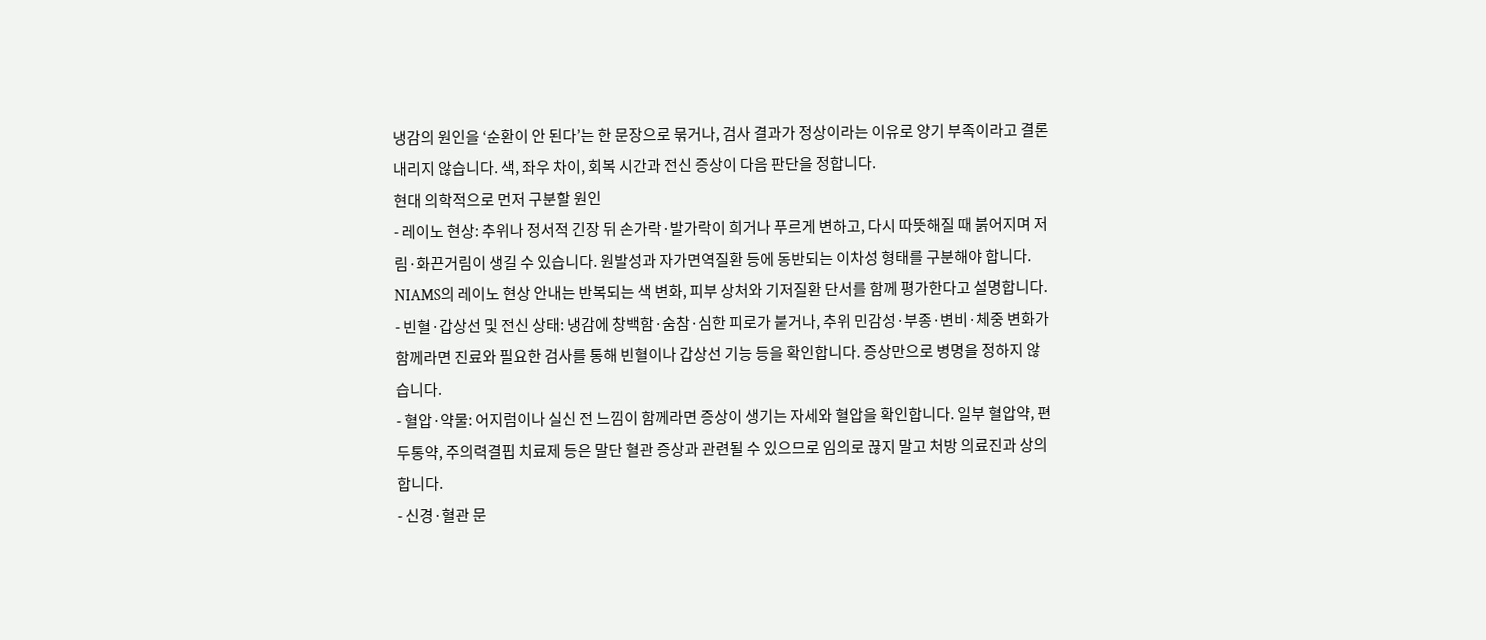냉감의 원인을 ‘순환이 안 된다’는 한 문장으로 묶거나, 검사 결과가 정상이라는 이유로 양기 부족이라고 결론내리지 않습니다. 색, 좌우 차이, 회복 시간과 전신 증상이 다음 판단을 정합니다.
현대 의학적으로 먼저 구분할 원인
- 레이노 현상: 추위나 정서적 긴장 뒤 손가락·발가락이 희거나 푸르게 변하고, 다시 따뜻해질 때 붉어지며 저림·화끈거림이 생길 수 있습니다. 원발성과 자가면역질환 등에 동반되는 이차성 형태를 구분해야 합니다. NIAMS의 레이노 현상 안내는 반복되는 색 변화, 피부 상처와 기저질환 단서를 함께 평가한다고 설명합니다.
- 빈혈·갑상선 및 전신 상태: 냉감에 창백함·숨참·심한 피로가 붙거나, 추위 민감성·부종·변비·체중 변화가 함께라면 진료와 필요한 검사를 통해 빈혈이나 갑상선 기능 등을 확인합니다. 증상만으로 병명을 정하지 않습니다.
- 혈압·약물: 어지럼이나 실신 전 느낌이 함께라면 증상이 생기는 자세와 혈압을 확인합니다. 일부 혈압약, 편두통약, 주의력결핍 치료제 등은 말단 혈관 증상과 관련될 수 있으므로 임의로 끊지 말고 처방 의료진과 상의합니다.
- 신경·혈관 문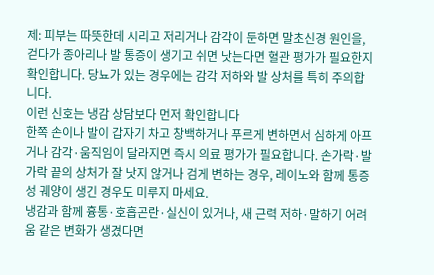제: 피부는 따뜻한데 시리고 저리거나 감각이 둔하면 말초신경 원인을, 걷다가 종아리나 발 통증이 생기고 쉬면 낫는다면 혈관 평가가 필요한지 확인합니다. 당뇨가 있는 경우에는 감각 저하와 발 상처를 특히 주의합니다.
이런 신호는 냉감 상담보다 먼저 확인합니다
한쪽 손이나 발이 갑자기 차고 창백하거나 푸르게 변하면서 심하게 아프거나 감각·움직임이 달라지면 즉시 의료 평가가 필요합니다. 손가락·발가락 끝의 상처가 잘 낫지 않거나 검게 변하는 경우, 레이노와 함께 통증성 궤양이 생긴 경우도 미루지 마세요.
냉감과 함께 흉통·호흡곤란·실신이 있거나, 새 근력 저하·말하기 어려움 같은 변화가 생겼다면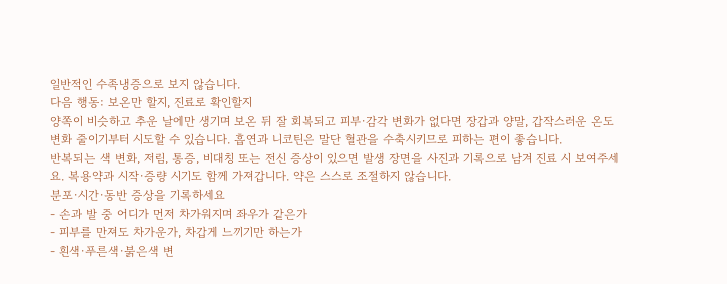일반적인 수족냉증으로 보지 않습니다.
다음 행동: 보온만 할지, 진료로 확인할지
양쪽이 비슷하고 추운 날에만 생기며 보온 뒤 잘 회복되고 피부·감각 변화가 없다면 장갑과 양말, 갑작스러운 온도 변화 줄이기부터 시도할 수 있습니다. 흡연과 니코틴은 말단 혈관을 수축시키므로 피하는 편이 좋습니다.
반복되는 색 변화, 저림, 통증, 비대칭 또는 전신 증상이 있으면 발생 장면을 사진과 기록으로 남겨 진료 시 보여주세요. 복용약과 시작·증량 시기도 함께 가져갑니다. 약은 스스로 조절하지 않습니다.
분포·시간·동반 증상을 기록하세요
- 손과 발 중 어디가 먼저 차가워지며 좌우가 같은가
- 피부를 만져도 차가운가, 차갑게 느끼기만 하는가
- 흰색·푸른색·붉은색 변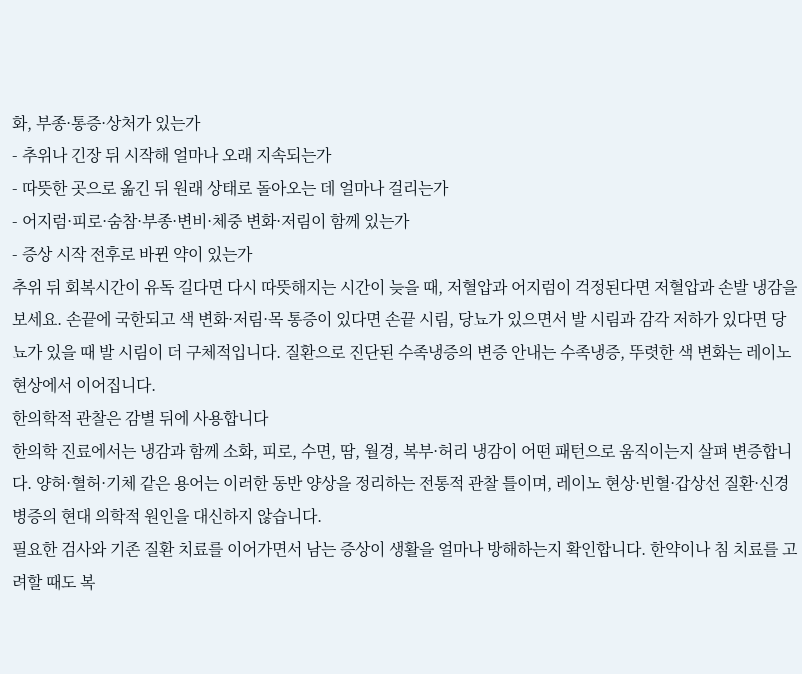화, 부종·통증·상처가 있는가
- 추위나 긴장 뒤 시작해 얼마나 오래 지속되는가
- 따뜻한 곳으로 옮긴 뒤 원래 상태로 돌아오는 데 얼마나 걸리는가
- 어지럼·피로·숨참·부종·변비·체중 변화·저림이 함께 있는가
- 증상 시작 전후로 바뀐 약이 있는가
추위 뒤 회복시간이 유독 길다면 다시 따뜻해지는 시간이 늦을 때, 저혈압과 어지럼이 걱정된다면 저혈압과 손발 냉감을 보세요. 손끝에 국한되고 색 변화·저림·목 통증이 있다면 손끝 시림, 당뇨가 있으면서 발 시림과 감각 저하가 있다면 당뇨가 있을 때 발 시림이 더 구체적입니다. 질환으로 진단된 수족냉증의 변증 안내는 수족냉증, 뚜렷한 색 변화는 레이노 현상에서 이어집니다.
한의학적 관찰은 감별 뒤에 사용합니다
한의학 진료에서는 냉감과 함께 소화, 피로, 수면, 땀, 월경, 복부·허리 냉감이 어떤 패턴으로 움직이는지 살펴 변증합니다. 양허·혈허·기체 같은 용어는 이러한 동반 양상을 정리하는 전통적 관찰 틀이며, 레이노 현상·빈혈·갑상선 질환·신경병증의 현대 의학적 원인을 대신하지 않습니다.
필요한 검사와 기존 질환 치료를 이어가면서 남는 증상이 생활을 얼마나 방해하는지 확인합니다. 한약이나 침 치료를 고려할 때도 복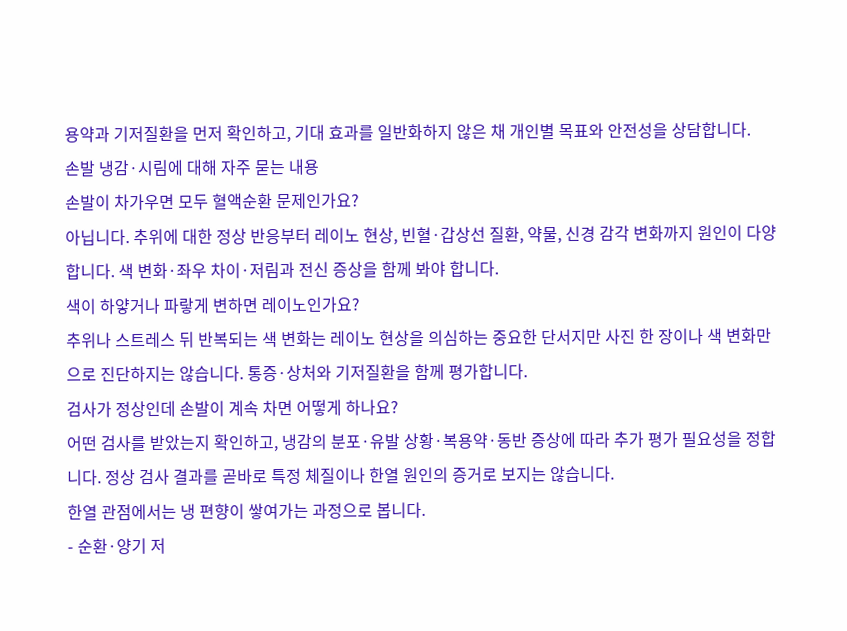용약과 기저질환을 먼저 확인하고, 기대 효과를 일반화하지 않은 채 개인별 목표와 안전성을 상담합니다.
손발 냉감·시림에 대해 자주 묻는 내용
손발이 차가우면 모두 혈액순환 문제인가요?
아닙니다. 추위에 대한 정상 반응부터 레이노 현상, 빈혈·갑상선 질환, 약물, 신경 감각 변화까지 원인이 다양합니다. 색 변화·좌우 차이·저림과 전신 증상을 함께 봐야 합니다.
색이 하얗거나 파랗게 변하면 레이노인가요?
추위나 스트레스 뒤 반복되는 색 변화는 레이노 현상을 의심하는 중요한 단서지만 사진 한 장이나 색 변화만으로 진단하지는 않습니다. 통증·상처와 기저질환을 함께 평가합니다.
검사가 정상인데 손발이 계속 차면 어떻게 하나요?
어떤 검사를 받았는지 확인하고, 냉감의 분포·유발 상황·복용약·동반 증상에 따라 추가 평가 필요성을 정합니다. 정상 검사 결과를 곧바로 특정 체질이나 한열 원인의 증거로 보지는 않습니다.
한열 관점에서는 냉 편향이 쌓여가는 과정으로 봅니다.
- 순환·양기 저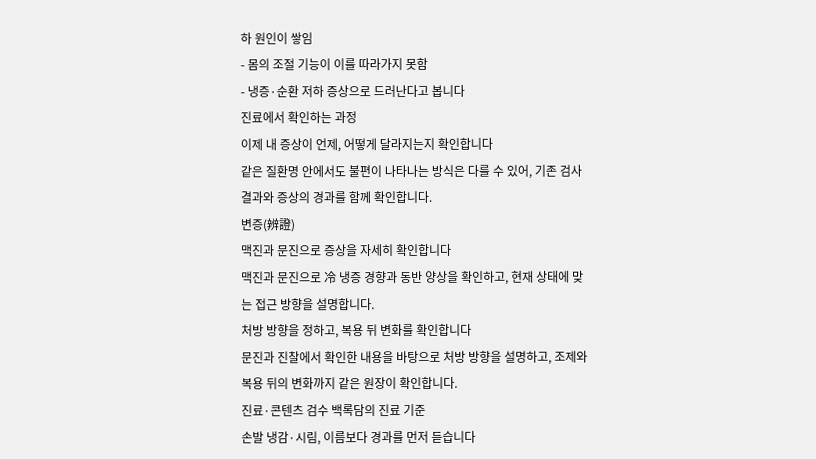하 원인이 쌓임
- 몸의 조절 기능이 이를 따라가지 못함
- 냉증·순환 저하 증상으로 드러난다고 봅니다
진료에서 확인하는 과정
이제 내 증상이 언제, 어떻게 달라지는지 확인합니다
같은 질환명 안에서도 불편이 나타나는 방식은 다를 수 있어, 기존 검사 결과와 증상의 경과를 함께 확인합니다.
변증(辨證)
맥진과 문진으로 증상을 자세히 확인합니다
맥진과 문진으로 冷 냉증 경향과 동반 양상을 확인하고, 현재 상태에 맞는 접근 방향을 설명합니다.
처방 방향을 정하고, 복용 뒤 변화를 확인합니다
문진과 진찰에서 확인한 내용을 바탕으로 처방 방향을 설명하고, 조제와 복용 뒤의 변화까지 같은 원장이 확인합니다.
진료·콘텐츠 검수 백록담의 진료 기준
손발 냉감·시림, 이름보다 경과를 먼저 듣습니다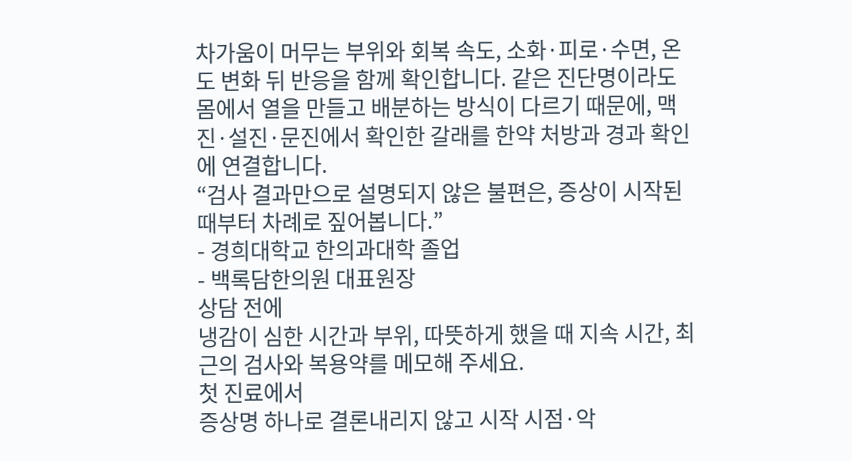차가움이 머무는 부위와 회복 속도, 소화·피로·수면, 온도 변화 뒤 반응을 함께 확인합니다. 같은 진단명이라도 몸에서 열을 만들고 배분하는 방식이 다르기 때문에, 맥진·설진·문진에서 확인한 갈래를 한약 처방과 경과 확인에 연결합니다.
“검사 결과만으로 설명되지 않은 불편은, 증상이 시작된 때부터 차례로 짚어봅니다.”
- 경희대학교 한의과대학 졸업
- 백록담한의원 대표원장
상담 전에
냉감이 심한 시간과 부위, 따뜻하게 했을 때 지속 시간, 최근의 검사와 복용약를 메모해 주세요.
첫 진료에서
증상명 하나로 결론내리지 않고 시작 시점·악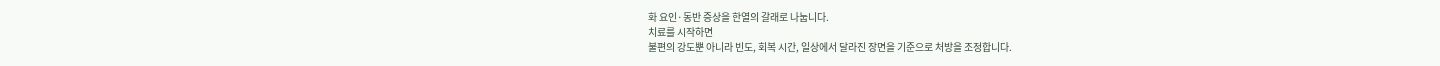화 요인·동반 증상을 한열의 갈래로 나눕니다.
치료를 시작하면
불편의 강도뿐 아니라 빈도, 회복 시간, 일상에서 달라진 장면을 기준으로 처방을 조정합니다.